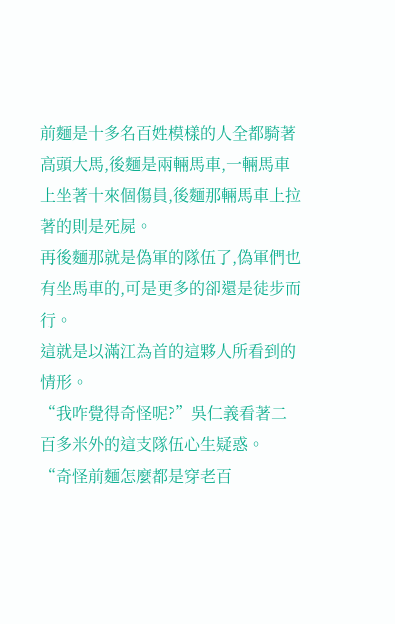前麵是十多名百姓模樣的人全都騎著高頭大馬,後麵是兩輛馬車,一輛馬車上坐著十來個傷員,後麵那輛馬車上拉著的則是死屍。
再後麵那就是偽軍的隊伍了,偽軍們也有坐馬車的,可是更多的卻還是徒步而行。
這就是以滿江為首的這夥人所看到的情形。
“我咋覺得奇怪呢?”吳仁義看著二百多米外的這支隊伍心生疑惑。
“奇怪前麵怎麼都是穿老百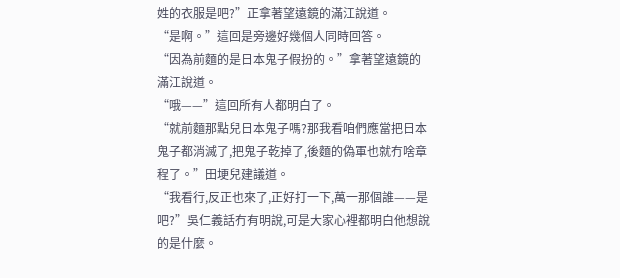姓的衣服是吧?”正拿著望遠鏡的滿江說道。
“是啊。”這回是旁邊好幾個人同時回答。
“因為前麵的是日本鬼子假扮的。”拿著望遠鏡的滿江說道。
“哦——”這回所有人都明白了。
“就前麵那點兒日本鬼子嗎?那我看咱們應當把日本鬼子都消滅了,把鬼子乾掉了,後麵的偽軍也就冇啥章程了。”田埂兒建議道。
“我看行,反正也來了,正好打一下,萬一那個誰——是吧?”吳仁義話冇有明說,可是大家心裡都明白他想說的是什麼。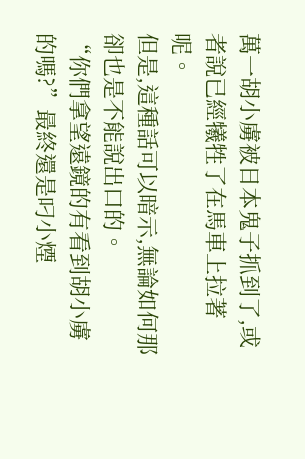萬一胡小虜被日本鬼子抓到了,或者說已經犧牲了在馬車上拉著呢。
但是,這種話可以暗示,無論如何那卻也是不能說出口的。
“你們拿望遠鏡的有看到胡小虜的嗎?”最終還是叼小煙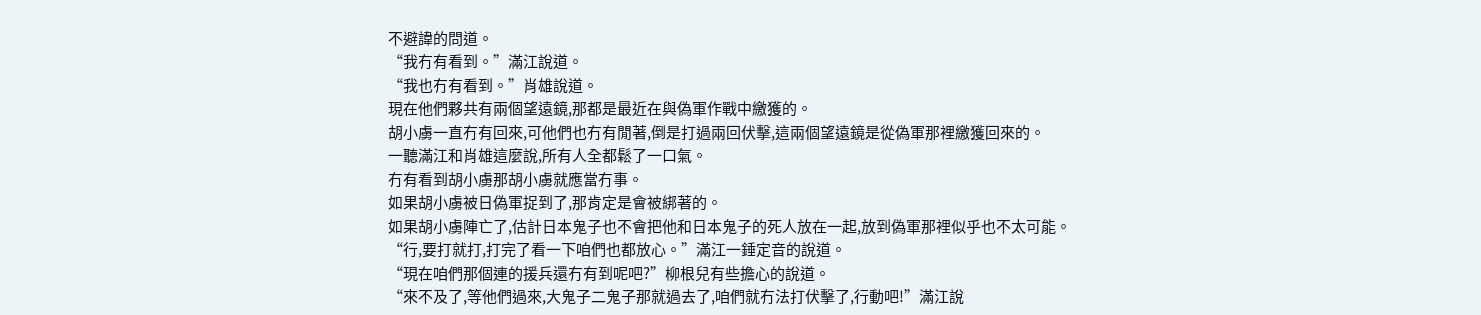不避諱的問道。
“我冇有看到。”滿江說道。
“我也冇有看到。”肖雄說道。
現在他們夥共有兩個望遠鏡,那都是最近在與偽軍作戰中繳獲的。
胡小虜一直冇有回來,可他們也冇有閒著,倒是打過兩回伏擊,這兩個望遠鏡是從偽軍那裡繳獲回來的。
一聽滿江和肖雄這麼說,所有人全都鬆了一口氣。
冇有看到胡小虜那胡小虜就應當冇事。
如果胡小虜被日偽軍捉到了,那肯定是會被綁著的。
如果胡小虜陣亡了,估計日本鬼子也不會把他和日本鬼子的死人放在一起,放到偽軍那裡似乎也不太可能。
“行,要打就打,打完了看一下咱們也都放心。”滿江一錘定音的說道。
“現在咱們那個連的援兵還冇有到呢吧?”柳根兒有些擔心的說道。
“來不及了,等他們過來,大鬼子二鬼子那就過去了,咱們就冇法打伏擊了,行動吧!”滿江說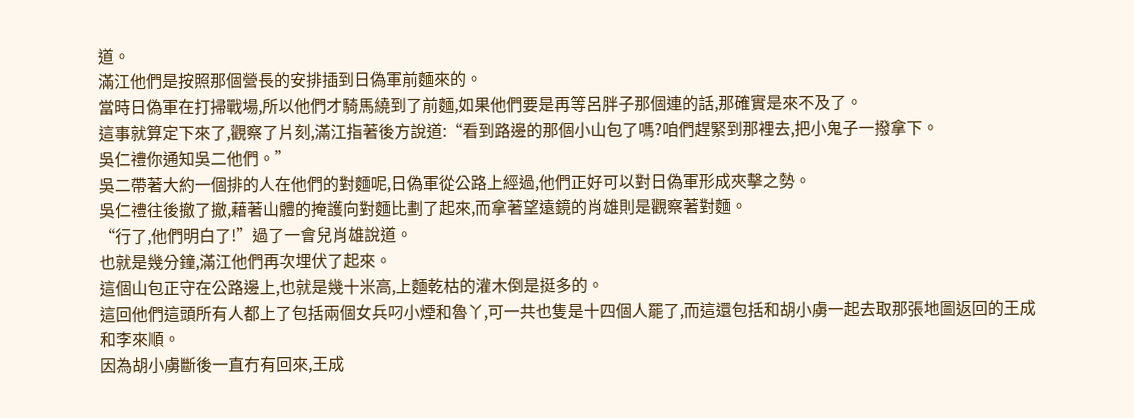道。
滿江他們是按照那個營長的安排插到日偽軍前麵來的。
當時日偽軍在打掃戰場,所以他們才騎馬繞到了前麵,如果他們要是再等呂胖子那個連的話,那確實是來不及了。
這事就算定下來了,觀察了片刻,滿江指著後方說道:“看到路邊的那個小山包了嗎?咱們趕緊到那裡去,把小鬼子一撥拿下。
吳仁禮你通知吳二他們。”
吳二帶著大約一個排的人在他們的對麵呢,日偽軍從公路上經過,他們正好可以對日偽軍形成夾擊之勢。
吳仁禮往後撤了撤,藉著山體的掩護向對麵比劃了起來,而拿著望遠鏡的肖雄則是觀察著對麵。
“行了,他們明白了!”過了一會兒肖雄說道。
也就是幾分鐘,滿江他們再次埋伏了起來。
這個山包正守在公路邊上,也就是幾十米高,上麵乾枯的灌木倒是挺多的。
這回他們這頭所有人都上了包括兩個女兵叼小煙和魯丫,可一共也隻是十四個人罷了,而這還包括和胡小虜一起去取那張地圖返回的王成和李來順。
因為胡小虜斷後一直冇有回來,王成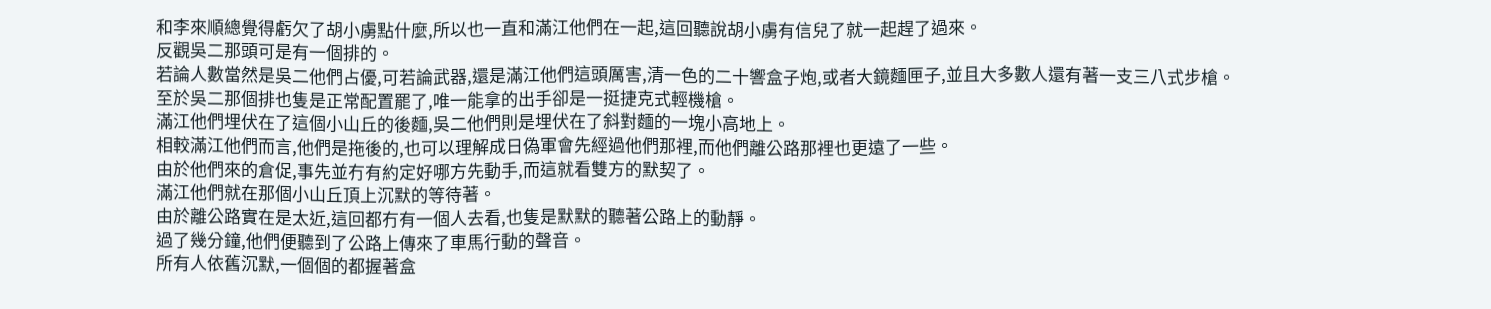和李來順總覺得虧欠了胡小虜點什麼,所以也一直和滿江他們在一起,這回聽說胡小虜有信兒了就一起趕了過來。
反觀吳二那頭可是有一個排的。
若論人數當然是吳二他們占優,可若論武器,還是滿江他們這頭厲害,清一色的二十響盒子炮,或者大鏡麵匣子,並且大多數人還有著一支三八式步槍。
至於吳二那個排也隻是正常配置罷了,唯一能拿的出手卻是一挺捷克式輕機槍。
滿江他們埋伏在了這個小山丘的後麵,吳二他們則是埋伏在了斜對麵的一塊小高地上。
相較滿江他們而言,他們是拖後的,也可以理解成日偽軍會先經過他們那裡,而他們離公路那裡也更遠了一些。
由於他們來的倉促,事先並冇有約定好哪方先動手,而這就看雙方的默契了。
滿江他們就在那個小山丘頂上沉默的等待著。
由於離公路實在是太近,這回都冇有一個人去看,也隻是默默的聽著公路上的動靜。
過了幾分鐘,他們便聽到了公路上傳來了車馬行動的聲音。
所有人依舊沉默,一個個的都握著盒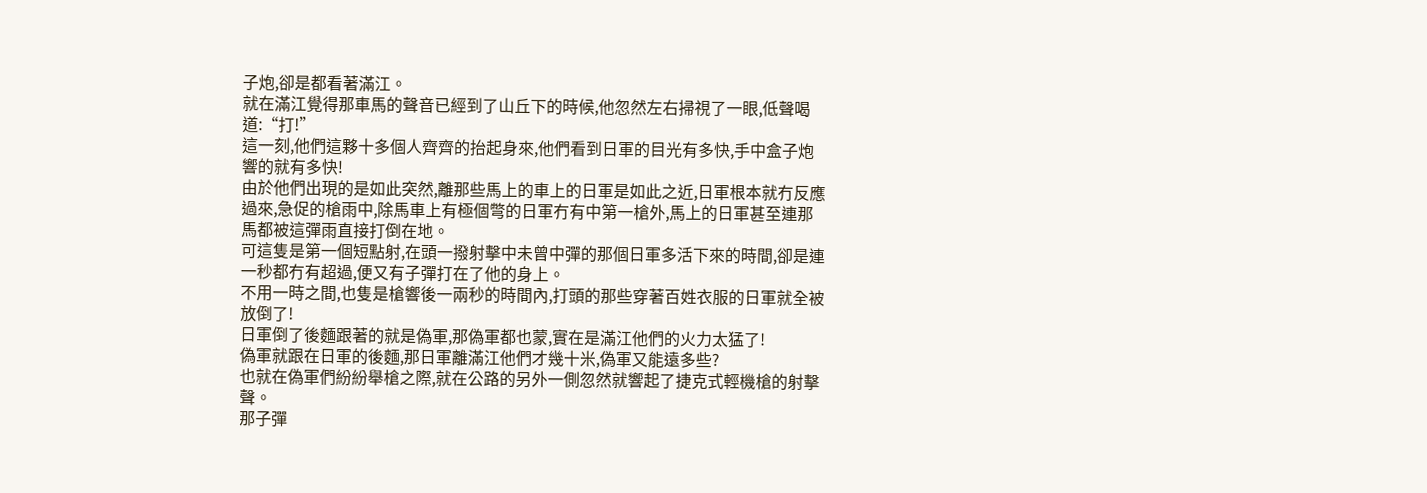子炮,卻是都看著滿江。
就在滿江覺得那車馬的聲音已經到了山丘下的時候,他忽然左右掃視了一眼,低聲喝道:“打!”
這一刻,他們這夥十多個人齊齊的抬起身來,他們看到日軍的目光有多快,手中盒子炮響的就有多快!
由於他們出現的是如此突然,離那些馬上的車上的日軍是如此之近,日軍根本就冇反應過來,急促的槍雨中,除馬車上有極個彆的日軍冇有中第一槍外,馬上的日軍甚至連那馬都被這彈雨直接打倒在地。
可這隻是第一個短點射,在頭一撥射擊中未曾中彈的那個日軍多活下來的時間,卻是連一秒都冇有超過,便又有子彈打在了他的身上。
不用一時之間,也隻是槍響後一兩秒的時間內,打頭的那些穿著百姓衣服的日軍就全被放倒了!
日軍倒了後麵跟著的就是偽軍,那偽軍都也蒙,實在是滿江他們的火力太猛了!
偽軍就跟在日軍的後麵,那日軍離滿江他們才幾十米,偽軍又能遠多些?
也就在偽軍們紛紛舉槍之際,就在公路的另外一側忽然就響起了捷克式輕機槍的射擊聲。
那子彈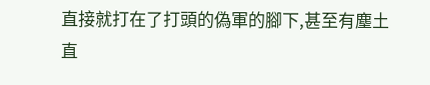直接就打在了打頭的偽軍的腳下,甚至有塵土直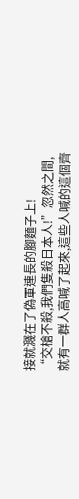接就濺在了偽軍連長的腳麵子上!
“交槍不殺,我們隻殺日本人!”忽然之間,就有一群人高喊了起來,這些人喊的這個齊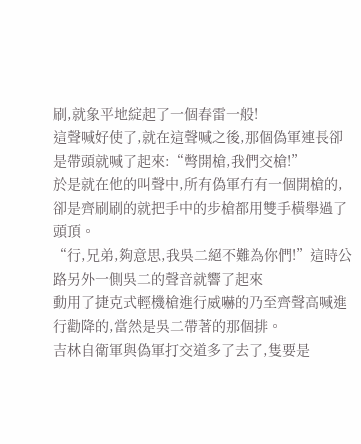刷,就象平地綻起了一個春雷一般!
這聲喊好使了,就在這聲喊之後,那個偽軍連長卻是帶頭就喊了起來:“彆開槍,我們交槍!”
於是就在他的叫聲中,所有偽軍冇有一個開槍的,卻是齊刷刷的就把手中的步槍都用雙手橫舉過了頭頂。
“行,兄弟,夠意思,我吳二絕不難為你們!”這時公路另外一側吳二的聲音就響了起來
動用了捷克式輕機槍進行威嚇的乃至齊聲高喊進行勸降的,當然是吳二帶著的那個排。
吉林自衛軍與偽軍打交道多了去了,隻要是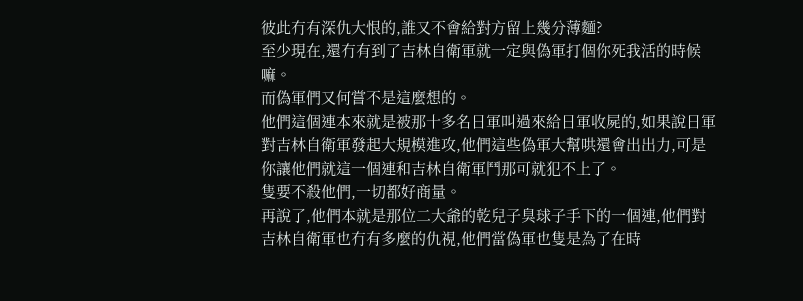彼此冇有深仇大恨的,誰又不會給對方留上幾分薄麵?
至少現在,還冇有到了吉林自衛軍就一定與偽軍打個你死我活的時候嘛。
而偽軍們又何嘗不是這麼想的。
他們這個連本來就是被那十多名日軍叫過來給日軍收屍的,如果說日軍對吉林自衛軍發起大規模進攻,他們這些偽軍大幫哄還會出出力,可是你讓他們就這一個連和吉林自衛軍鬥那可就犯不上了。
隻要不殺他們,一切都好商量。
再說了,他們本就是那位二大爺的乾兒子臭球子手下的一個連,他們對吉林自衛軍也冇有多麼的仇視,他們當偽軍也隻是為了在時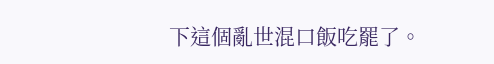下這個亂世混口飯吃罷了。